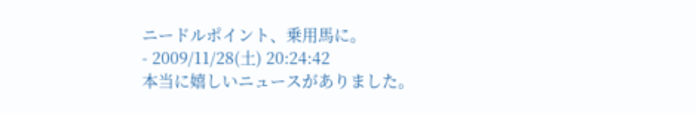ニードルポイント、乗用馬に。
- 2009/11/28(土) 20:24:42
本当に嬉しいニュースがありました。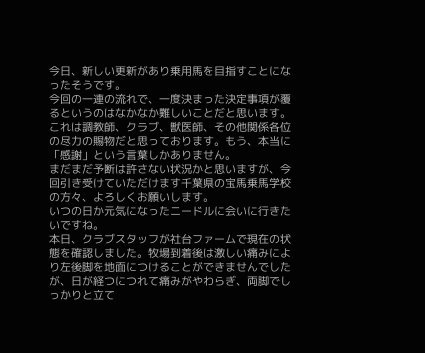今日、新しい更新があり乗用馬を目指すことになったそうです。
今回の一連の流れで、一度決まった決定事項が覆るというのはなかなか難しいことだと思います。
これは調教師、クラブ、獣医師、その他関係各位の尽力の賜物だと思っております。もう、本当に「感謝」という言葉しかありません。
まだまだ予断は許さない状況かと思いますが、今回引き受けていただけます千葉県の宝馬乗馬学校の方々、よろしくお願いします。
いつの日か元気になったニードルに会いに行きたいですね。
本日、クラブスタッフが社台ファームで現在の状態を確認しました。牧場到着後は激しい痛みにより左後脚を地面につけることができませんでしたが、日が経つにつれて痛みがやわらぎ、両脚でしっかりと立て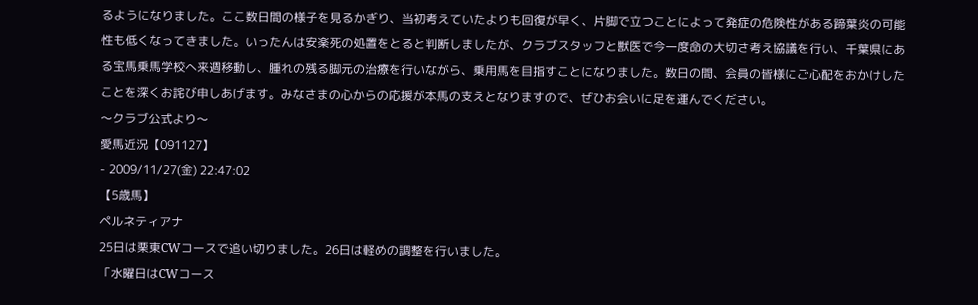るようになりました。ここ数日間の様子を見るかぎり、当初考えていたよりも回復が早く、片脚で立つことによって発症の危険性がある蹄葉炎の可能性も低くなってきました。いったんは安楽死の処置をとると判断しましたが、クラブスタッフと獣医で今一度命の大切さ考え協議を行い、千葉県にある宝馬乗馬学校へ来週移動し、腫れの残る脚元の治療を行いながら、乗用馬を目指すことになりました。数日の間、会員の皆様にご心配をおかけしたことを深くお詫び申しあげます。みなさまの心からの応援が本馬の支えとなりますので、ぜひお会いに足を運んでください。
〜クラブ公式より〜
愛馬近況【091127】
- 2009/11/27(金) 22:47:02
【5歳馬】
ペルネティアナ
25日は栗東CWコースで追い切りました。26日は軽めの調整を行いました。
「水曜日はCWコース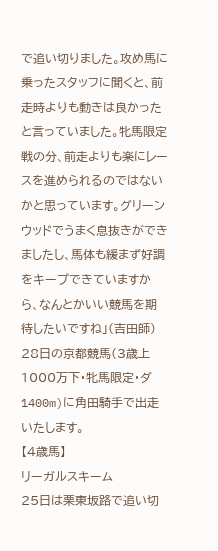で追い切りました。攻め馬に乗ったスタッフに聞くと、前走時よりも動きは良かったと言っていました。牝馬限定戦の分、前走よりも楽にレースを進められるのではないかと思っています。グリーンウッドでうまく息抜きができましたし、馬体も緩まず好調をキープできていますから、なんとかいい競馬を期待したいですね」(吉田師)
28日の京都競馬(3歳上1000万下・牝馬限定・ダ1400m)に角田騎手で出走いたします。
【4歳馬】
リーガルスキーム
25日は栗東坂路で追い切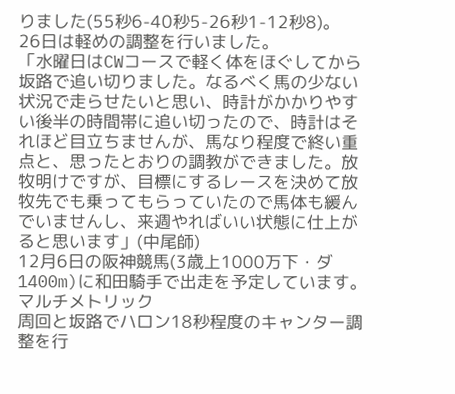りました(55秒6-40秒5-26秒1-12秒8)。
26日は軽めの調整を行いました。
「水曜日はCWコースで軽く体をほぐしてから坂路で追い切りました。なるべく馬の少ない状況で走らせたいと思い、時計がかかりやすい後半の時間帯に追い切ったので、時計はそれほど目立ちませんが、馬なり程度で終い重点と、思ったとおりの調教ができました。放牧明けですが、目標にするレースを決めて放牧先でも乗ってもらっていたので馬体も緩んでいませんし、来週やればいい状態に仕上がると思います」(中尾師)
12月6日の阪神競馬(3歳上1000万下・ダ1400m)に和田騎手で出走を予定しています。
マルチメトリック
周回と坂路でハロン18秒程度のキャンター調整を行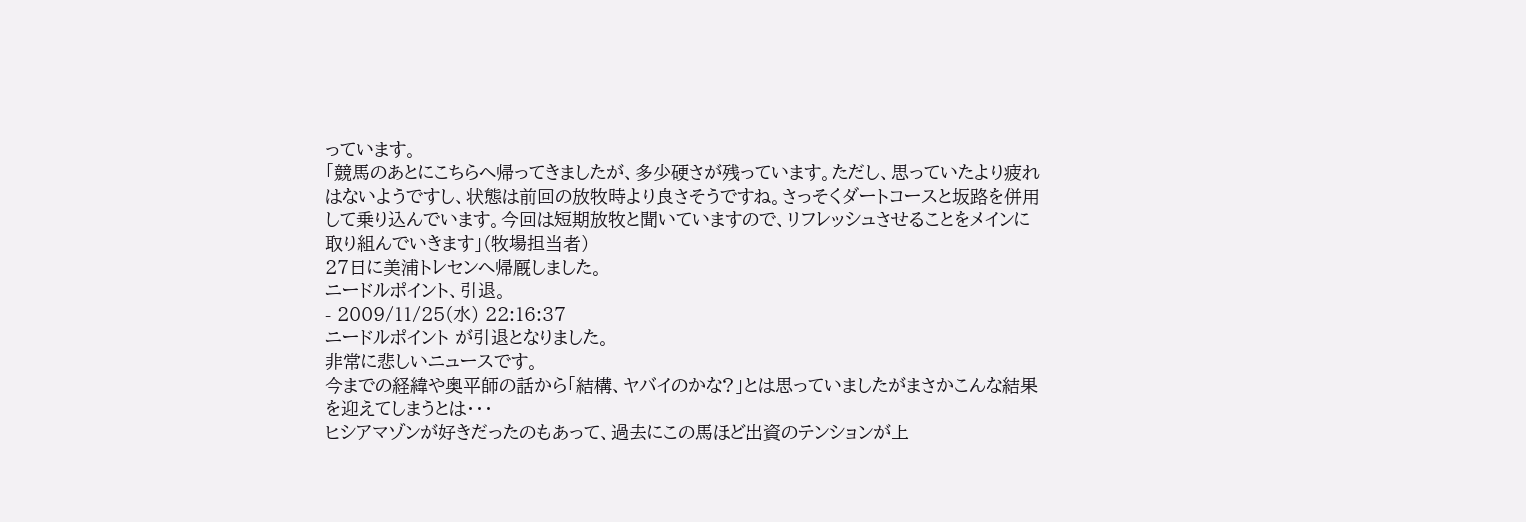っています。
「競馬のあとにこちらへ帰ってきましたが、多少硬さが残っています。ただし、思っていたより疲れはないようですし、状態は前回の放牧時より良さそうですね。さっそくダートコースと坂路を併用して乗り込んでいます。今回は短期放牧と聞いていますので、リフレッシュさせることをメインに取り組んでいきます」(牧場担当者)
27日に美浦トレセンへ帰厩しました。
ニードルポイント、引退。
- 2009/11/25(水) 22:16:37
ニードルポイント が引退となりました。
非常に悲しいニュースです。
今までの経緯や奥平師の話から「結構、ヤバイのかな?」とは思っていましたがまさかこんな結果を迎えてしまうとは・・・
ヒシアマゾンが好きだったのもあって、過去にこの馬ほど出資のテンションが上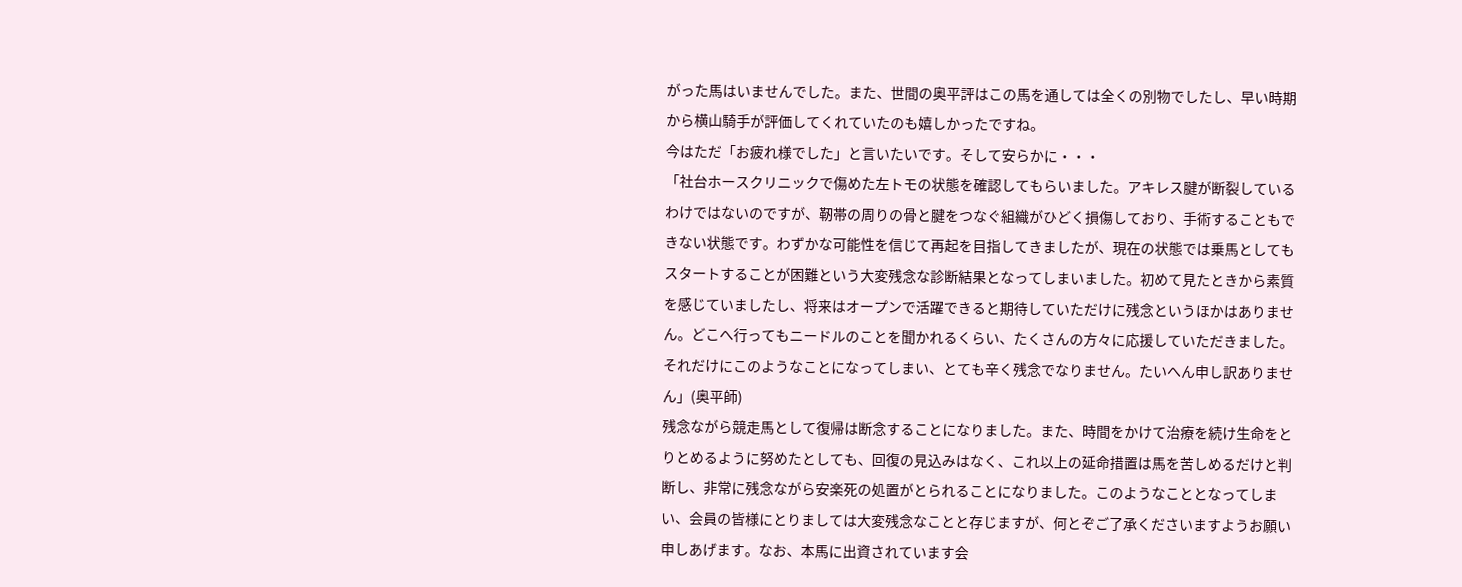がった馬はいませんでした。また、世間の奥平評はこの馬を通しては全くの別物でしたし、早い時期から横山騎手が評価してくれていたのも嬉しかったですね。
今はただ「お疲れ様でした」と言いたいです。そして安らかに・・・
「社台ホースクリニックで傷めた左トモの状態を確認してもらいました。アキレス腱が断裂しているわけではないのですが、靭帯の周りの骨と腱をつなぐ組織がひどく損傷しており、手術することもできない状態です。わずかな可能性を信じて再起を目指してきましたが、現在の状態では乗馬としてもスタートすることが困難という大変残念な診断結果となってしまいました。初めて見たときから素質を感じていましたし、将来はオープンで活躍できると期待していただけに残念というほかはありません。どこへ行ってもニードルのことを聞かれるくらい、たくさんの方々に応援していただきました。それだけにこのようなことになってしまい、とても辛く残念でなりません。たいへん申し訳ありません」(奥平師)
残念ながら競走馬として復帰は断念することになりました。また、時間をかけて治療を続け生命をとりとめるように努めたとしても、回復の見込みはなく、これ以上の延命措置は馬を苦しめるだけと判断し、非常に残念ながら安楽死の処置がとられることになりました。このようなこととなってしまい、会員の皆様にとりましては大変残念なことと存じますが、何とぞご了承くださいますようお願い申しあげます。なお、本馬に出資されています会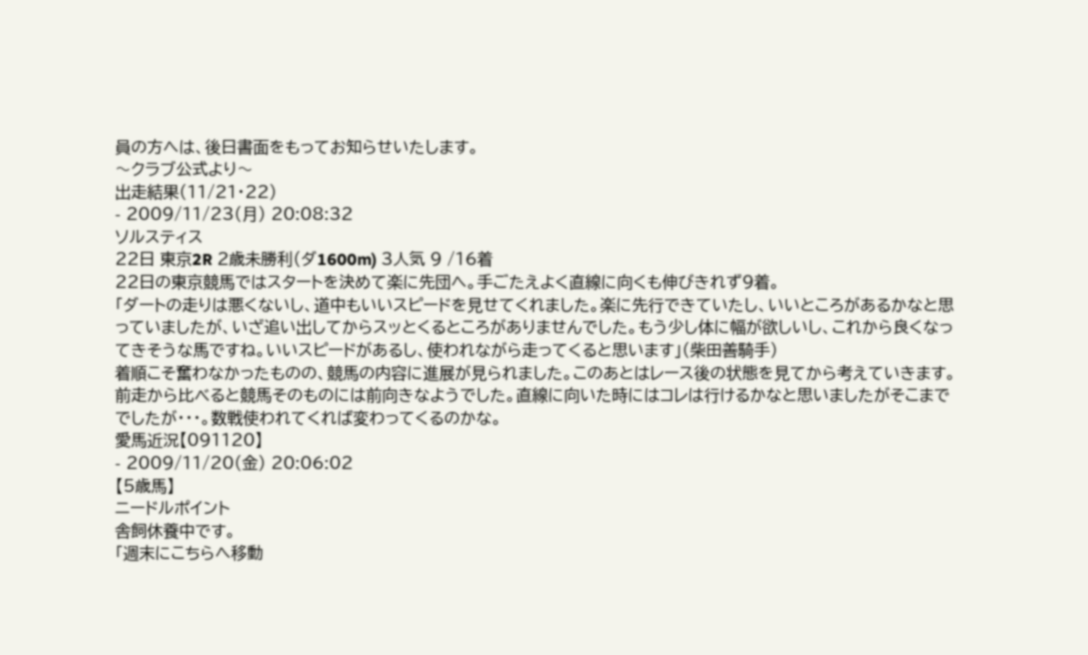員の方へは、後日書面をもってお知らせいたします。
〜クラブ公式より〜
出走結果(11/21・22)
- 2009/11/23(月) 20:08:32
ソルスティス
22日 東京2R 2歳未勝利(ダ1600m) 3人気 9 /16着
22日の東京競馬ではスタートを決めて楽に先団へ。手ごたえよく直線に向くも伸びきれず9着。
「ダートの走りは悪くないし、道中もいいスピードを見せてくれました。楽に先行できていたし、いいところがあるかなと思っていましたが、いざ追い出してからスッとくるところがありませんでした。もう少し体に幅が欲しいし、これから良くなってきそうな馬ですね。いいスピードがあるし、使われながら走ってくると思います」(柴田善騎手)
着順こそ奮わなかったものの、競馬の内容に進展が見られました。このあとはレース後の状態を見てから考えていきます。
前走から比べると競馬そのものには前向きなようでした。直線に向いた時にはコレは行けるかなと思いましたがそこまででしたが・・・。数戦使われてくれば変わってくるのかな。
愛馬近況【091120】
- 2009/11/20(金) 20:06:02
【5歳馬】
ニードルポイント
舎飼休養中です。
「週末にこちらへ移動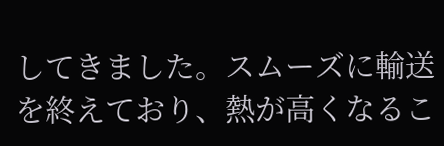してきました。スムーズに輸送を終えており、熱が高くなるこ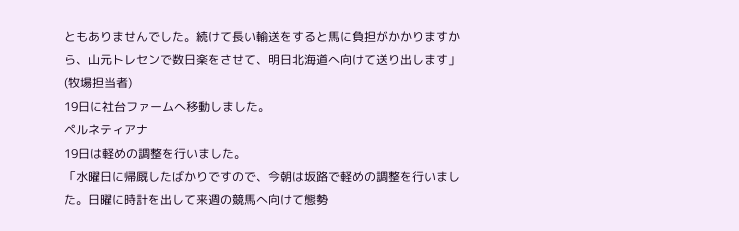ともありませんでした。続けて長い輸送をすると馬に負担がかかりますから、山元トレセンで数日楽をさせて、明日北海道へ向けて送り出します」(牧場担当者)
19日に社台ファームへ移動しました。
ペルネティアナ
19日は軽めの調整を行いました。
「水曜日に帰厩したばかりですので、今朝は坂路で軽めの調整を行いました。日曜に時計を出して来週の競馬へ向けて態勢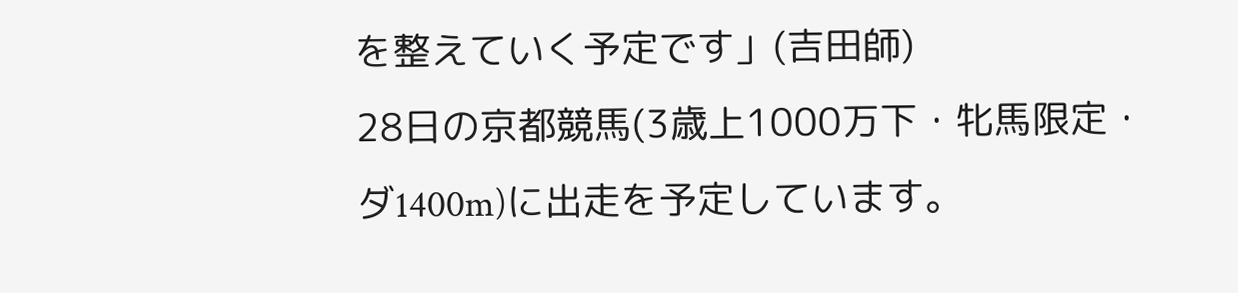を整えていく予定です」(吉田師)
28日の京都競馬(3歳上1000万下・牝馬限定・ダ1400m)に出走を予定しています。